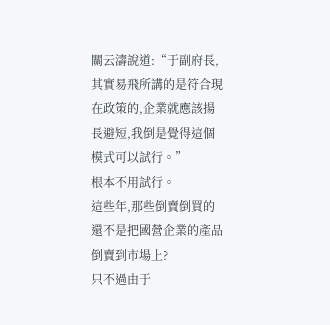關云濤說道:“于副府長,其實易飛所講的是符合現在政策的,企業就應該揚長避短,我倒是覺得這個模式可以試行。”
根本不用試行。
這些年,那些倒賣倒買的還不是把國營企業的產品倒賣到市場上?
只不過由于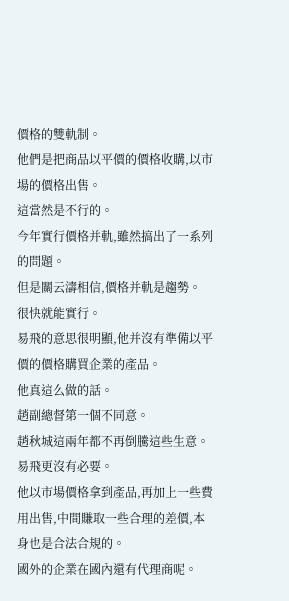價格的雙軌制。
他們是把商品以平價的價格收購,以市場的價格出售。
這當然是不行的。
今年實行價格并軌,雖然搞出了一系列的問題。
但是關云濤相信,價格并軌是趨勢。
很快就能實行。
易飛的意思很明顯,他并沒有準備以平價的價格購買企業的產品。
他真這么做的話。
趙副總督第一個不同意。
趙秋城這兩年都不再倒騰這些生意。
易飛更沒有必要。
他以市場價格拿到產品,再加上一些費用出售,中間賺取一些合理的差價,本身也是合法合規的。
國外的企業在國內還有代理商呢。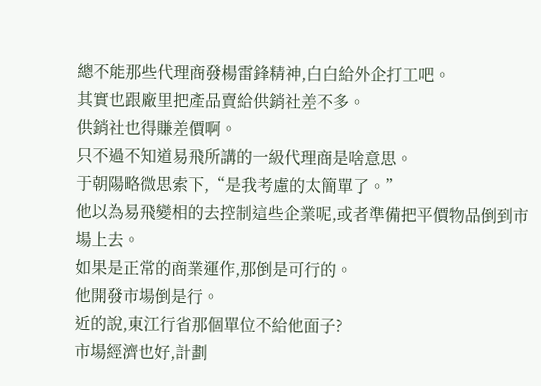總不能那些代理商發楊雷鋒精神,白白給外企打工吧。
其實也跟廠里把產品賣給供銷社差不多。
供銷社也得賺差價啊。
只不過不知道易飛所講的一級代理商是啥意思。
于朝陽略微思索下,“是我考慮的太簡單了。”
他以為易飛變相的去控制這些企業呢,或者準備把平價物品倒到市場上去。
如果是正常的商業運作,那倒是可行的。
他開發市場倒是行。
近的說,東江行省那個單位不給他面子?
市場經濟也好,計劃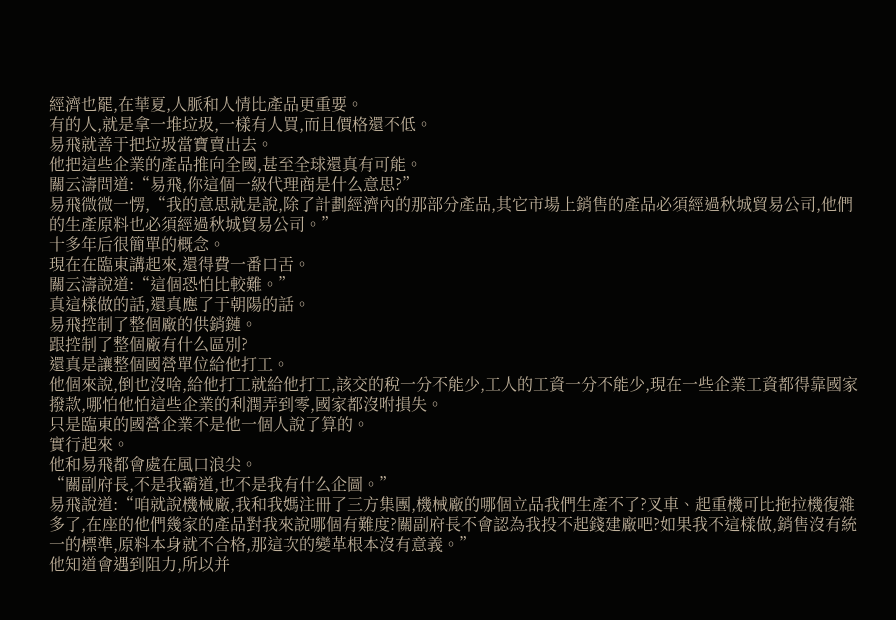經濟也罷,在華夏,人脈和人情比產品更重要。
有的人,就是拿一堆垃圾,一樣有人買,而且價格還不低。
易飛就善于把垃圾當寶賣出去。
他把這些企業的產品推向全國,甚至全球還真有可能。
關云濤問道:“易飛,你這個一級代理商是什么意思?”
易飛微微一愣,“我的意思就是說,除了計劃經濟內的那部分產品,其它市場上銷售的產品必須經過秋城貿易公司,他們的生產原料也必須經過秋城貿易公司。”
十多年后很簡單的概念。
現在在臨東講起來,還得費一番口舌。
關云濤說道:“這個恐怕比較難。”
真這樣做的話,還真應了于朝陽的話。
易飛控制了整個廠的供銷鏈。
跟控制了整個廠有什么區別?
還真是讓整個國營單位給他打工。
他個來說,倒也沒啥,給他打工就給他打工,該交的稅一分不能少,工人的工資一分不能少,現在一些企業工資都得靠國家撥款,哪怕他怕這些企業的利潤弄到零,國家都沒咐損失。
只是臨東的國營企業不是他一個人說了算的。
實行起來。
他和易飛都會處在風口浪尖。
“關副府長,不是我霸道,也不是我有什么企圖。”
易飛說道:“咱就說機械廠,我和我媽注冊了三方集團,機械廠的哪個立品我們生產不了?叉車、起重機可比拖拉機復雜多了,在座的他們幾家的產品對我來說哪個有難度?關副府長不會認為我投不起錢建廠吧?如果我不這樣做,銷售沒有統一的標準,原料本身就不合格,那這次的變革根本沒有意義。”
他知道會遇到阻力,所以并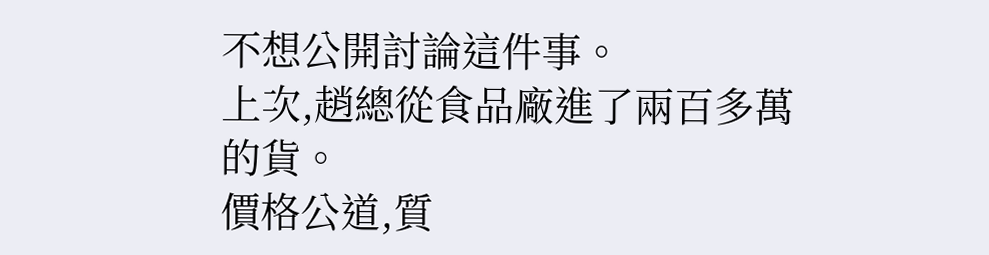不想公開討論這件事。
上次,趙總從食品廠進了兩百多萬的貨。
價格公道,質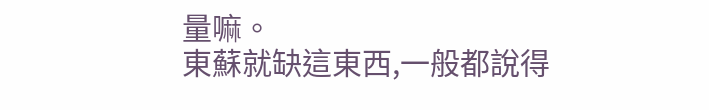量嘛。
東蘇就缺這東西,一般都說得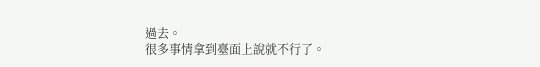過去。
很多事情拿到臺面上說就不行了。